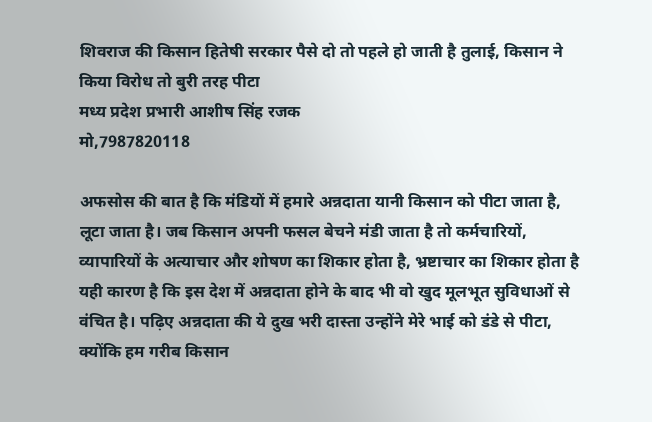शिवराज की किसान हितेषी सरकार पैसे दो तो पहले हो जाती है तुलाई, किसान ने किया विरोध तो बुरी तरह पीटा
मध्य प्रदेश प्रभारी आशीष सिंह रजक
मो,7987820118

अफसोस की बात है कि मंडियों में हमारे अन्नदाता यानी किसान को पीटा जाता है, लूटा जाता है। जब किसान अपनी फसल बेचने मंडी जाता है तो कर्मचारियों, व्यापारियों के अत्याचार और शोषण का शिकार होता है, भ्रष्टाचार का शिकार होता है यही कारण है कि इस देश में अन्नदाता होने के बाद भी वो खुद मूलभूत सुविधाओं से वंचित है। पढ़िए अन्नदाता की ये दुख भरी दास्ता उन्होंने मेरे भाई को डंडे से पीटा, क्योंकि हम गरीब किसान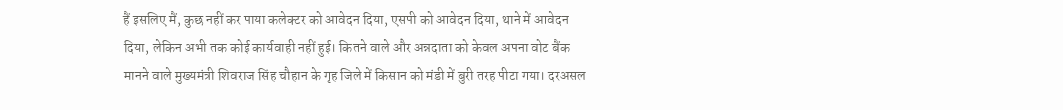हैं इसलिए मैं, कुछ नहीं कर पाया कलेक्टर को आवेदन दिया, एसपी को आवेदन दिया, थाने में आवेदन दिया, लेकिन अभी तक कोई कार्यवाही नहीं हुई। कितने वाले और अन्नदाता को केवल अपना वोट बैंक मानने वाले मुख्यमंत्री शिवराज सिंह चौहान के गृह जिले में किसान को मंडी में बुरी तरह पीटा गया। दरअसल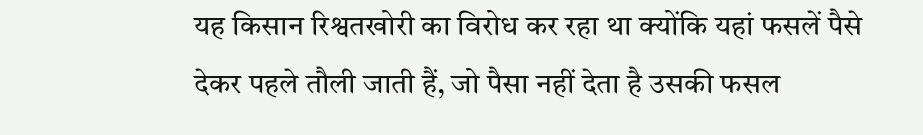यह किसान रिश्वतखोरी का विरोध कर रहा था क्योंकि यहां फसलें पैसे देकर पहले तौली जाती हैं, जो पैसा नहीं देता है उसकी फसल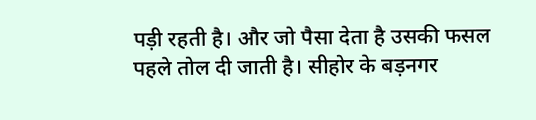पड़ी रहती है। और जो पैसा देता है उसकी फसल पहले तोल दी जाती है। सीहोर के बड़नगर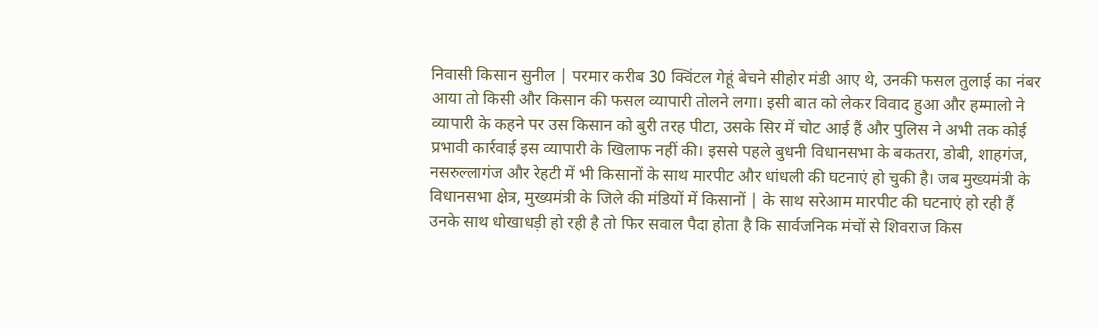निवासी किसान सुनील | परमार करीब 30 क्विंटल गेहूं बेचने सीहोर मंडी आए थे, उनकी फसल तुलाई का नंबर आया तो किसी और किसान की फसल व्यापारी तोलने लगा। इसी बात को लेकर विवाद हुआ और हम्मालो ने व्यापारी के कहने पर उस किसान को बुरी तरह पीटा, उसके सिर में चोट आई हैं और पुलिस ने अभी तक कोई प्रभावी कार्रवाई इस व्यापारी के खिलाफ नहीं की। इससे पहले बुधनी विधानसभा के बकतरा, डोबी, शाहगंज, नसरुल्लागंज और रेहटी में भी किसानों के साथ मारपीट और धांधली की घटनाएं हो चुकी है। जब मुख्यमंत्री के विधानसभा क्षेत्र, मुख्यमंत्री के जिले की मंडियों में किसानों | के साथ सरेआम मारपीट की घटनाएं हो रही हैं उनके साथ धोखाधड़ी हो रही है तो फिर सवाल पैदा होता है कि सार्वजनिक मंचों से शिवराज किस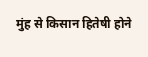मुंह से किसान हितेषी होने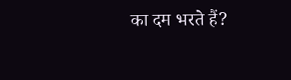का दम भरते हैं?